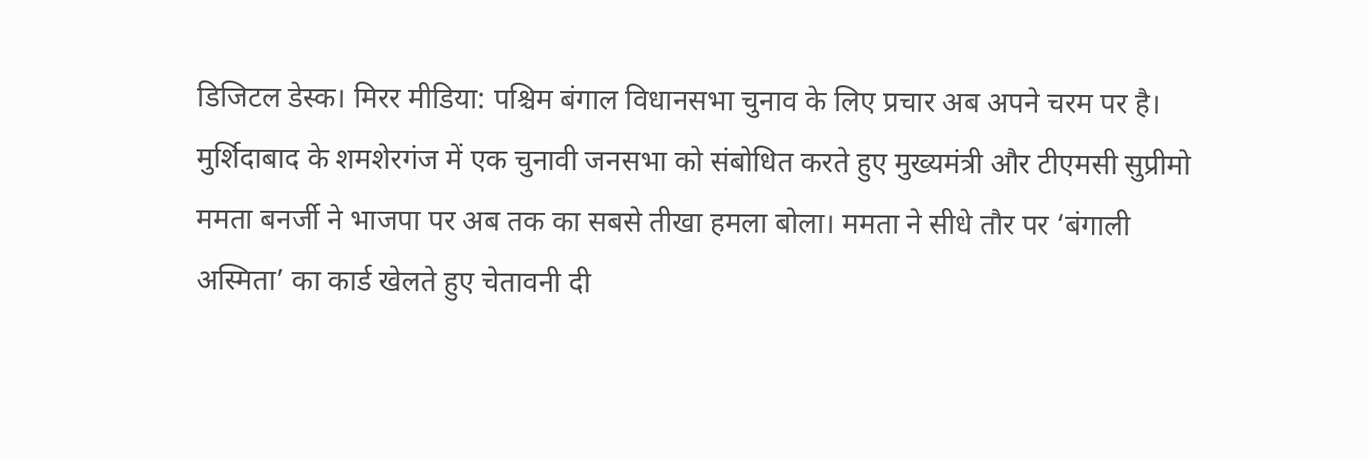डिजिटल डेस्क। मिरर मीडिया: पश्चिम बंगाल विधानसभा चुनाव के लिए प्रचार अब अपने चरम पर है। मुर्शिदाबाद के शमशेरगंज में एक चुनावी जनसभा को संबोधित करते हुए मुख्यमंत्री और टीएमसी सुप्रीमो ममता बनर्जी ने भाजपा पर अब तक का सबसे तीखा हमला बोला। ममता ने सीधे तौर पर ‘बंगाली अस्मिता’ का कार्ड खेलते हुए चेतावनी दी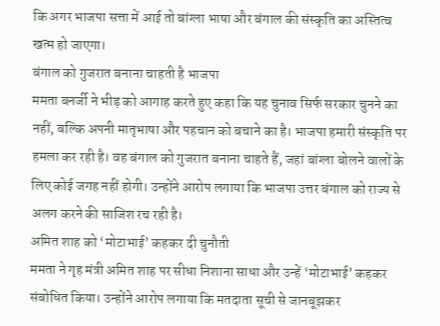कि अगर भाजपा सत्ता में आई तो बांग्ला भाषा और बंगाल की संस्कृति का अस्तित्व खत्म हो जाएगा।
बंगाल को गुजरात बनाना चाहती है भाजपा
ममता बनर्जी ने भीड़ को आगाह करते हुए कहा कि यह चुनाव सिर्फ सरकार चुनने का नहीं, बल्कि अपनी मातृभाषा और पहचान को बचाने का है। भाजपा हमारी संस्कृति पर हमला कर रही है। वह बंगाल को गुजरात बनाना चाहते हैं, जहां बांग्ला बोलने वालों के लिए कोई जगह नहीं होगी। उन्होंने आरोप लगाया कि भाजपा उत्तर बंगाल को राज्य से अलग करने की साजिश रच रही है।
अमित शाह को ‘मोटाभाई’ कहकर दी चुनौती
ममता ने गृह मंत्री अमित शाह पर सीधा निशाना साधा और उन्हें ‘मोटाभाई’ कहकर संबोधित किया। उन्होंने आरोप लगाया कि मतदाता सूची से जानबूझकर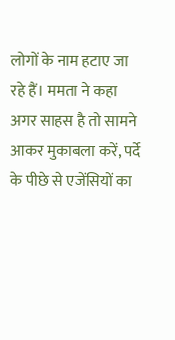लोगों के नाम हटाए जा रहे हैं। ममता ने कहा अगर साहस है तो सामने आकर मुकाबला करें, पर्दे के पीछे से एजेंसियों का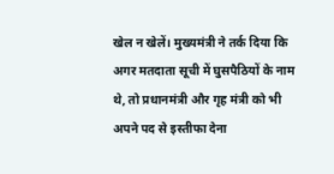खेल न खेलें। मुख्यमंत्री ने तर्क दिया कि अगर मतदाता सूची में घुसपैठियों के नाम थे, तो प्रधानमंत्री और गृह मंत्री को भी अपने पद से इस्तीफा देना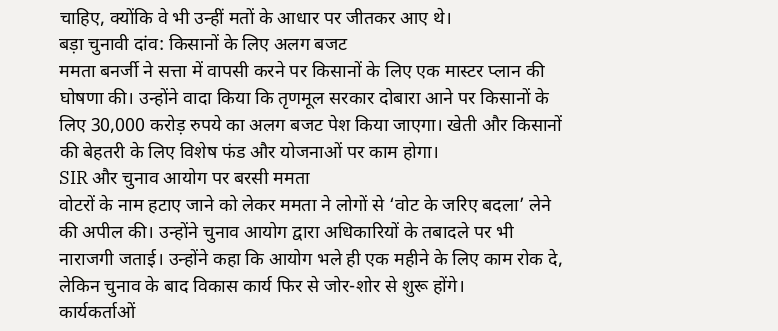चाहिए, क्योंकि वे भी उन्हीं मतों के आधार पर जीतकर आए थे।
बड़ा चुनावी दांव: किसानों के लिए अलग बजट
ममता बनर्जी ने सत्ता में वापसी करने पर किसानों के लिए एक मास्टर प्लान की घोषणा की। उन्होंने वादा किया कि तृणमूल सरकार दोबारा आने पर किसानों के लिए 30,000 करोड़ रुपये का अलग बजट पेश किया जाएगा। खेती और किसानों की बेहतरी के लिए विशेष फंड और योजनाओं पर काम होगा।
SIR और चुनाव आयोग पर बरसी ममता
वोटरों के नाम हटाए जाने को लेकर ममता ने लोगों से ‘वोट के जरिए बदला’ लेने की अपील की। उन्होंने चुनाव आयोग द्वारा अधिकारियों के तबादले पर भी नाराजगी जताई। उन्होंने कहा कि आयोग भले ही एक महीने के लिए काम रोक दे, लेकिन चुनाव के बाद विकास कार्य फिर से जोर-शोर से शुरू होंगे।
कार्यकर्ताओं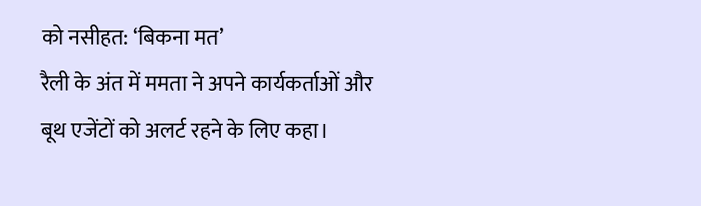को नसीहत: ‘बिकना मत’
रैली के अंत में ममता ने अपने कार्यकर्ताओं और बूथ एजेंटों को अलर्ट रहने के लिए कहा।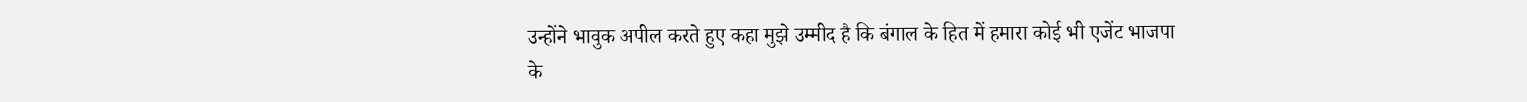उन्होंने भावुक अपील करते हुए कहा मुझे उम्मीद है कि बंगाल के हित में हमारा कोई भी एजेंट भाजपा के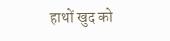हाथों खुद को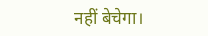नहीं बेचेगा।